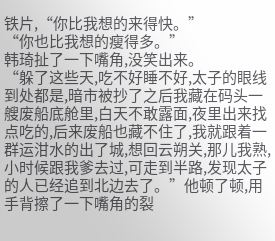铁片,“你比我想的来得快。”
“你也比我想的瘦得多。”
韩琦扯了一下嘴角,没笑出来。
“躲了这些天,吃不好睡不好,太子的眼线到处都是,暗市被抄了之后我藏在码头一艘废船底舱里,白天不敢露面,夜里出来找点吃的,后来废船也藏不住了,我就跟着一群运泔水的出了城,想回云朔关,那儿我熟,小时候跟我爹去过,可走到半路,发现太子的人已经追到北边去了。”他顿了顿,用手背擦了一下嘴角的裂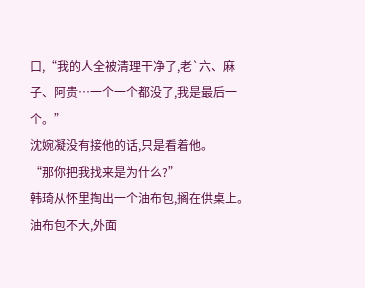口,“我的人全被清理干净了,老`六、麻子、阿贵…一个一个都没了,我是最后一个。”
沈婉凝没有接他的话,只是看着他。
“那你把我找来是为什么?”
韩琦从怀里掏出一个油布包,搁在供桌上。
油布包不大,外面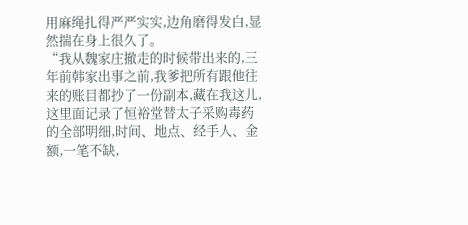用麻绳扎得严严实实,边角磨得发白,显然揣在身上很久了。
“我从魏家庄撤走的时候带出来的,三年前韩家出事之前,我爹把所有跟他往来的账目都抄了一份副本,藏在我这儿,这里面记录了恒裕堂替太子采购毒药的全部明细,时间、地点、经手人、金额,一笔不缺,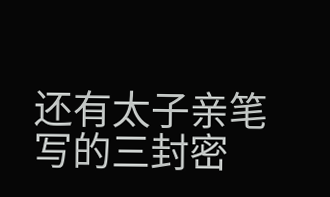还有太子亲笔写的三封密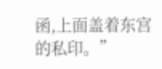函,上面盖着东宫的私印。”